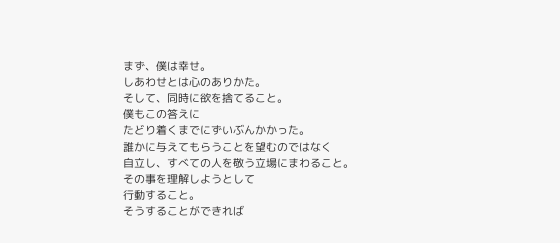まず、僕は幸せ。
しあわせとは心のありかた。
そして、同時に欲を捨てること。
僕もこの答えに
たどり着くまでにずいぶんかかった。
誰かに与えてもらうことを望むのではなく
自立し、すべての人を敬う立場にまわること。
その事を理解しようとして
行動すること。
そうすることができれば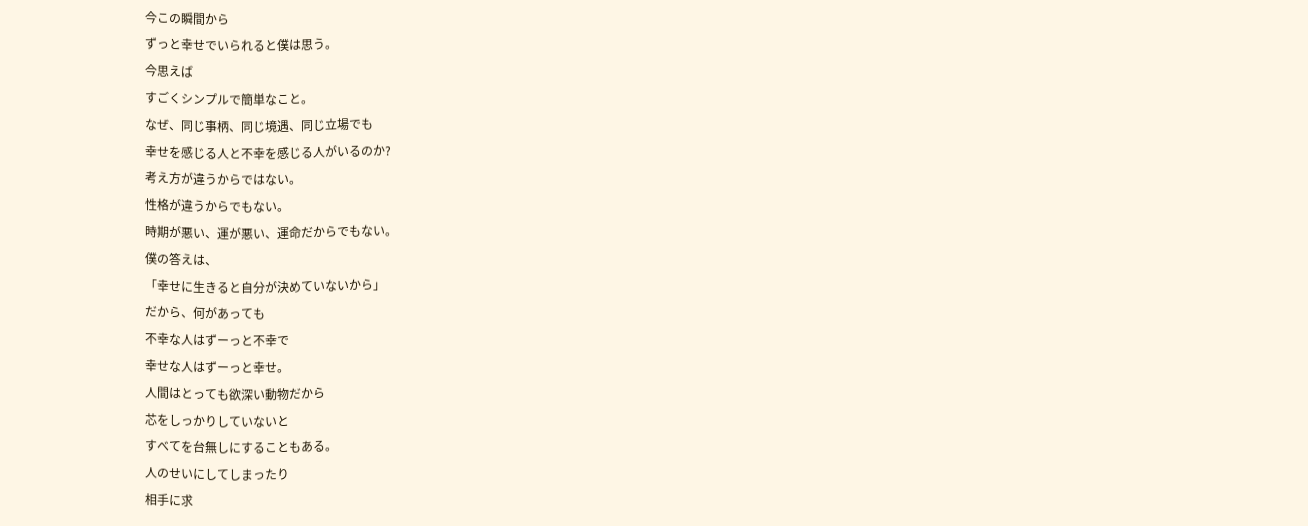今この瞬間から
ずっと幸せでいられると僕は思う。
今思えば
すごくシンプルで簡単なこと。
なぜ、同じ事柄、同じ境遇、同じ立場でも
幸せを感じる人と不幸を感じる人がいるのか?
考え方が違うからではない。
性格が違うからでもない。
時期が悪い、運が悪い、運命だからでもない。
僕の答えは、
「幸せに生きると自分が決めていないから」
だから、何があっても
不幸な人はずーっと不幸で
幸せな人はずーっと幸せ。
人間はとっても欲深い動物だから
芯をしっかりしていないと
すべてを台無しにすることもある。
人のせいにしてしまったり
相手に求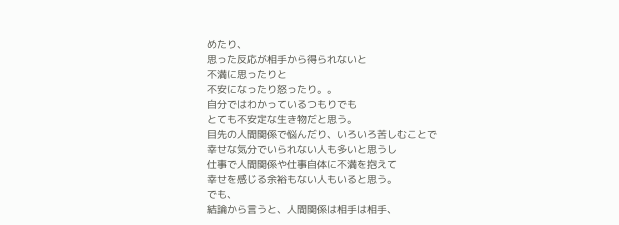めたり、
思った反応が相手から得られないと
不満に思ったりと
不安になったり怒ったり。。
自分ではわかっているつもりでも
とても不安定な生き物だと思う。
目先の人間関係で悩んだり、いろいろ苦しむことで
幸せな気分でいられない人も多いと思うし
仕事で人間関係や仕事自体に不満を抱えて
幸せを感じる余裕もない人もいると思う。
でも、
結論から言うと、人間関係は相手は相手、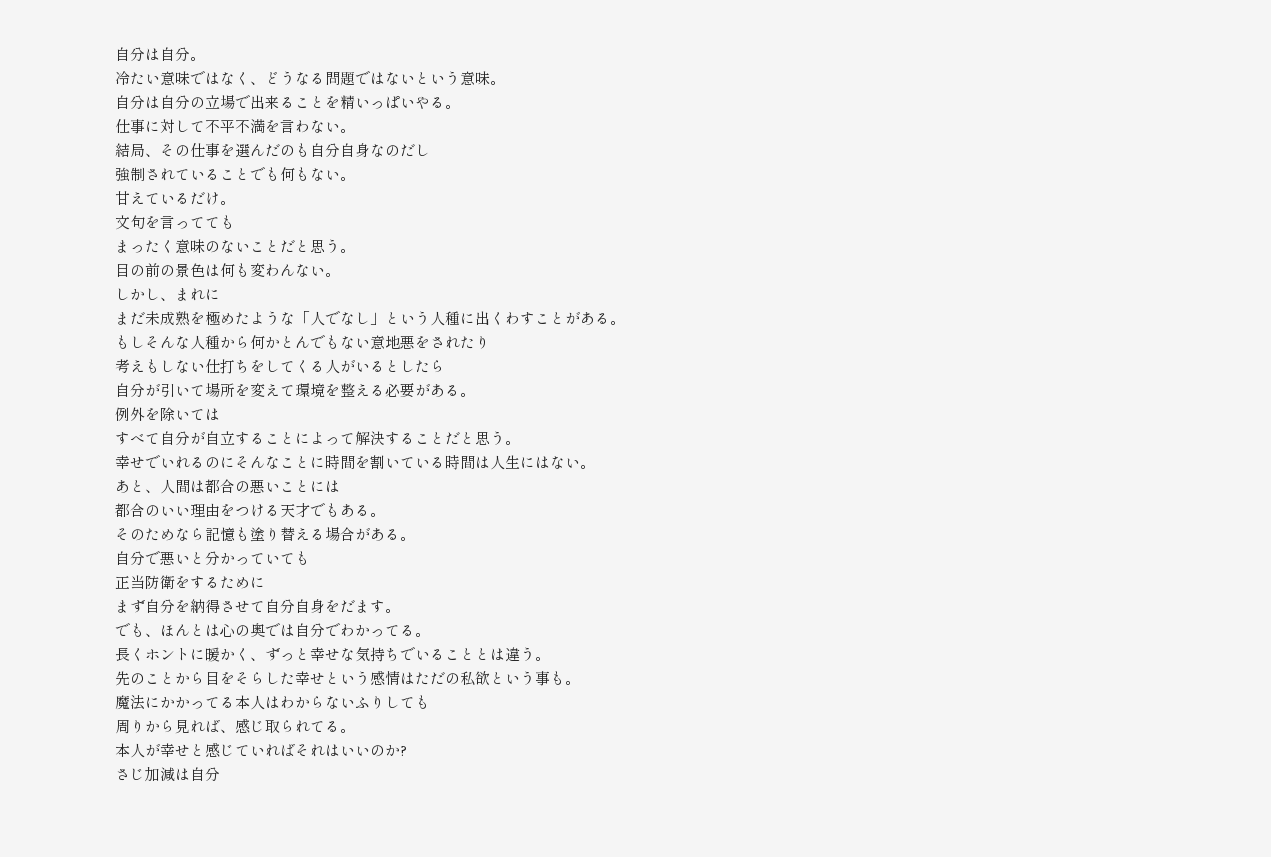自分は自分。
冷たい意味ではなく、どうなる問題ではないという意味。
自分は自分の立場で出来ることを精いっぱいやる。
仕事に対して不平不満を言わない。
結局、その仕事を選んだのも自分自身なのだし
強制されていることでも何もない。
甘えているだけ。
文句を言ってても
まったく意味のないことだと思う。
目の前の景色は何も変わんない。
しかし、まれに
まだ未成熟を極めたような「人でなし」という人種に出くわすことがある。
もしそんな人種から何かとんでもない意地悪をされたり
考えもしない仕打ちをしてくる人がいるとしたら
自分が引いて場所を変えて環境を整える必要がある。
例外を除いては
すべて自分が自立することによって解決することだと思う。
幸せでいれるのにそんなことに時間を割いている時間は人生にはない。
あと、人間は都合の悪いことには
都合のいい理由をつける天才でもある。
そのためなら記憶も塗り替える場合がある。
自分で悪いと分かっていても
正当防衛をするために
まず自分を納得させて自分自身をだます。
でも、ほんとは心の奥では自分でわかってる。
長くホントに暖かく、ずっと幸せな気持ちでいることとは違う。
先のことから目をそらした幸せという感情はただの私欲という事も。
魔法にかかってる本人はわからないふりしても
周りから見れば、感じ取られてる。
本人が幸せと感じていればそれはいいのか?
さじ加減は自分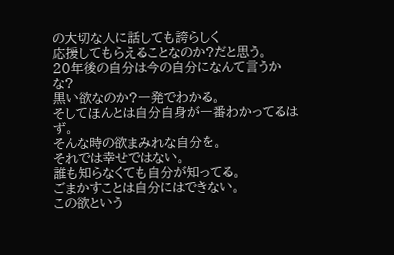の大切な人に話しても誇らしく
応援してもらえることなのか?だと思う。
20年後の自分は今の自分になんて言うかな?
黒い欲なのか?一発でわかる。
そしてほんとは自分自身が一番わかってるはず。
そんな時の欲まみれな自分を。
それでは幸せではない。
誰も知らなくても自分が知ってる。
ごまかすことは自分にはできない。
この欲という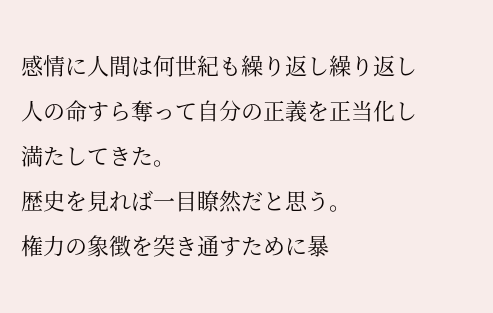感情に人間は何世紀も繰り返し繰り返し
人の命すら奪って自分の正義を正当化し満たしてきた。
歴史を見れば一目瞭然だと思う。
権力の象徴を突き通すために暴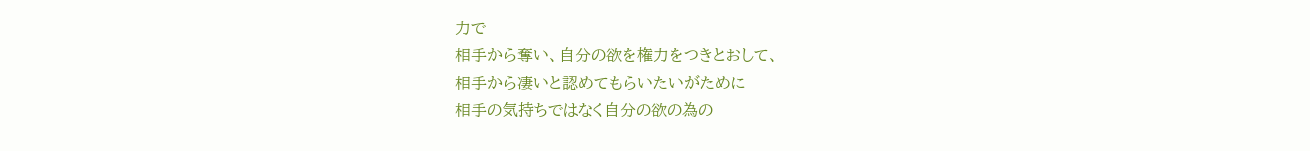力で
相手から奪い、自分の欲を権力をつきとおして、
相手から凄いと認めてもらいたいがために
相手の気持ちではなく自分の欲の為の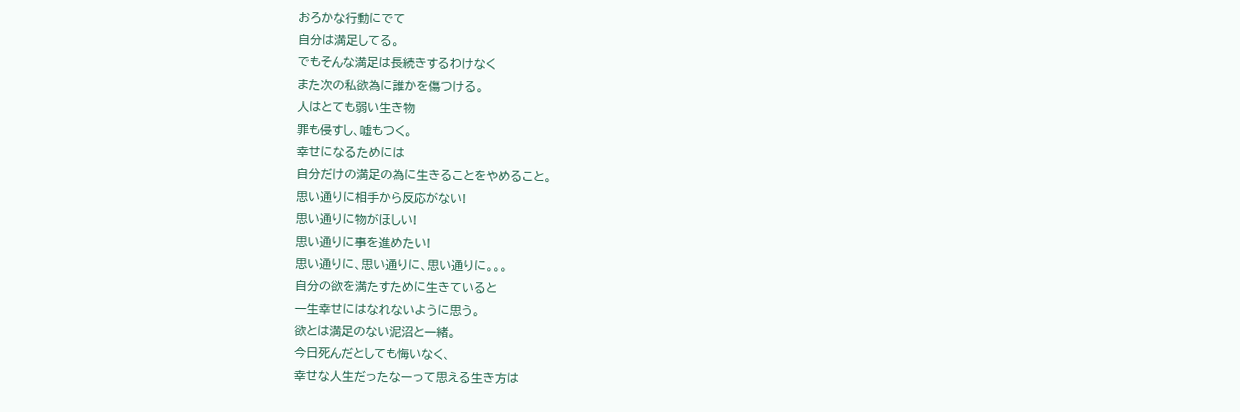おろかな行動にでて
自分は満足してる。
でもそんな満足は長続きするわけなく
また次の私欲為に誰かを傷つける。
人はとても弱い生き物
罪も侵すし、嘘もつく。
幸せになるためには
自分だけの満足の為に生きることをやめること。
思い通りに相手から反応がない!
思い通りに物がほしい!
思い通りに事を進めたい!
思い通りに、思い通りに、思い通りに。。。
自分の欲を満たすために生きていると
一生幸せにはなれないように思う。
欲とは満足のない泥沼と一緒。
今日死んだとしても悔いなく、
幸せな人生だったなーって思える生き方は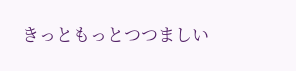きっともっとつつましい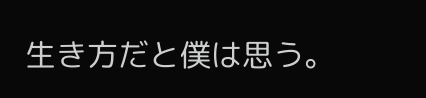生き方だと僕は思う。